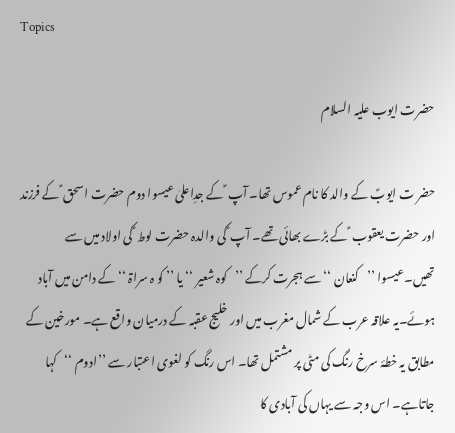Topics

حضرت ایوب علیہ السلام

حضر ت ایوبؑ کے والد کا نام عموس تھا۔ آپ ؑ کے جدِاعلیٰ عیسوا دوم حضرت اسحق ؑ کے فرزند اور حضرت یعقوب ؑ کے بڑے بھائی تھے۔ آپ ؑ کی والدہ حضرت لوط ؑ کی اولاد میں سے تھیں۔عیسوا ’’کنعان ‘‘سے ہجرت کرکے ’’کوہ شعیر ‘‘ یا ’’ کو ہ سراۃ ‘‘ کے دامن میں آباد ہوئے۔یہ علاقہ عرب کے شمال مغرب میں اور خلیج عقبہ کے درمیان واقع ہے۔ مورخین کے مطابق یہ خطۂ سرخ رنگ کی مٹی پر مشتمل تھا۔ اس رنگ کو لغوی اعتبار سے ’’ادوم ‘‘کہا جاتاہے۔ اس وجہ سے یہاں کی آبادی کا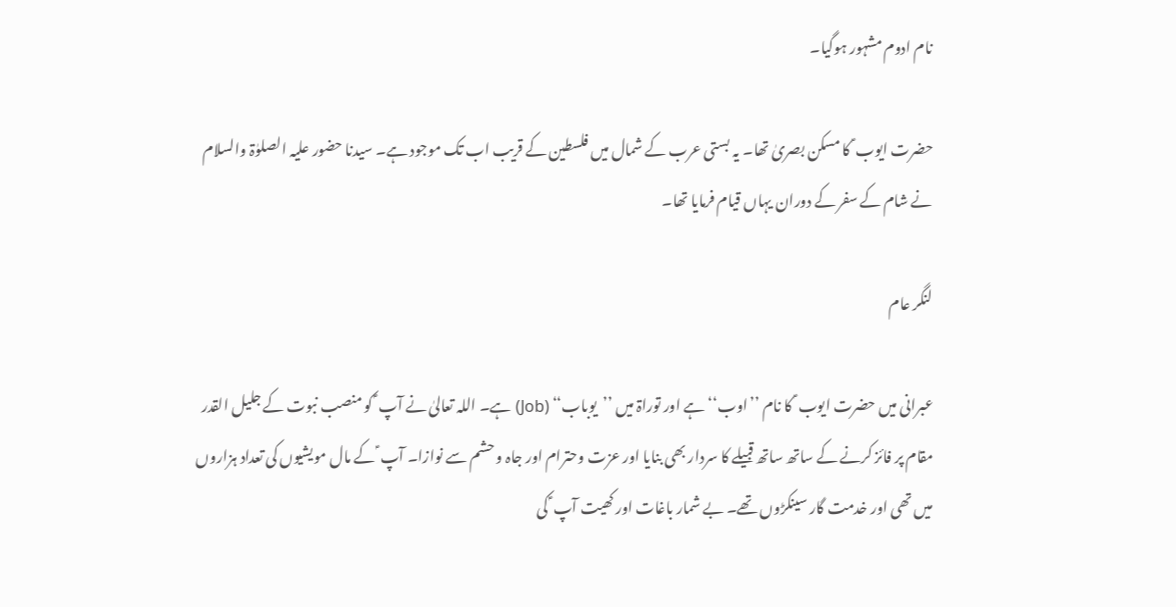نام ادوم مشہور ہوگیا۔

حضرت ایوب ؑ کا مسکن بصریٰ تھا۔ یہ بستی عرب کے شمال میں فلسطین کے قریب اب تک موجود ہے۔ سیدنا حضور علیہ الصلوٰۃ والسلام نے شام کے سفر کے دوران یہاں قیام فرمایا تھا۔

لنگر عام

عبرانی میں حضرت ایوب ؑ کا نام ’’اوب‘‘ہے اور توراۃ میں ’’یوباب‘‘ (Job) ہے۔ اللہ تعالیٰ نے آپ ؑ کو منصب نبوت کے جلیل القدر مقام پر فائز کرنے کے ساتھ ساتھ قبیلے کا سردار بھی بنایا اور عزت وحترام اور جاہ و حشم سے نوازا۔ آپ ؑ کے مال مویشیوں کی تعداد ہزاروں میں تھی اور خدمت گار سینکڑوں تھے۔ بے شمار باغات اور کھیت آپ ؑ کی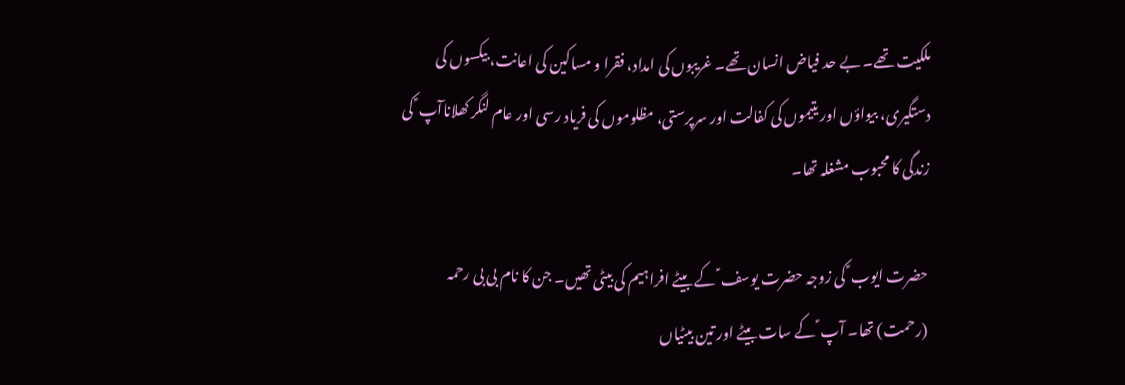ملکیت تھے۔ بے حد فیاض انسان تھے۔ غریبوں کی امداد، فقرا و مساکین کی اعانت، بیکسوں کی دستگیری، بیواؤں اور یتیموں کی کفالت اور سرپرستی، مظلوموں کی فریاد رسی اور عام لنگر کھلاناآپ ؑ کی زندگی کا محبوب مشغلہ تھا۔

حضرت ایوب ؑ کی زوجہ حضرت یوسف ؑ کے بیٹے افراہیم کی بیٹی تھیں۔ جن کا نام بی بی رحمہ (رحمت) تھا۔ آپ ؑ کے سات بیٹے اور تین بیٹیاں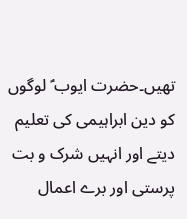تھیں۔حضرت ایوب ؑ لوگوں کو دین ابراہیمی کی تعلیم دیتے اور انہیں شرک و بت پرستی اور برے اعمال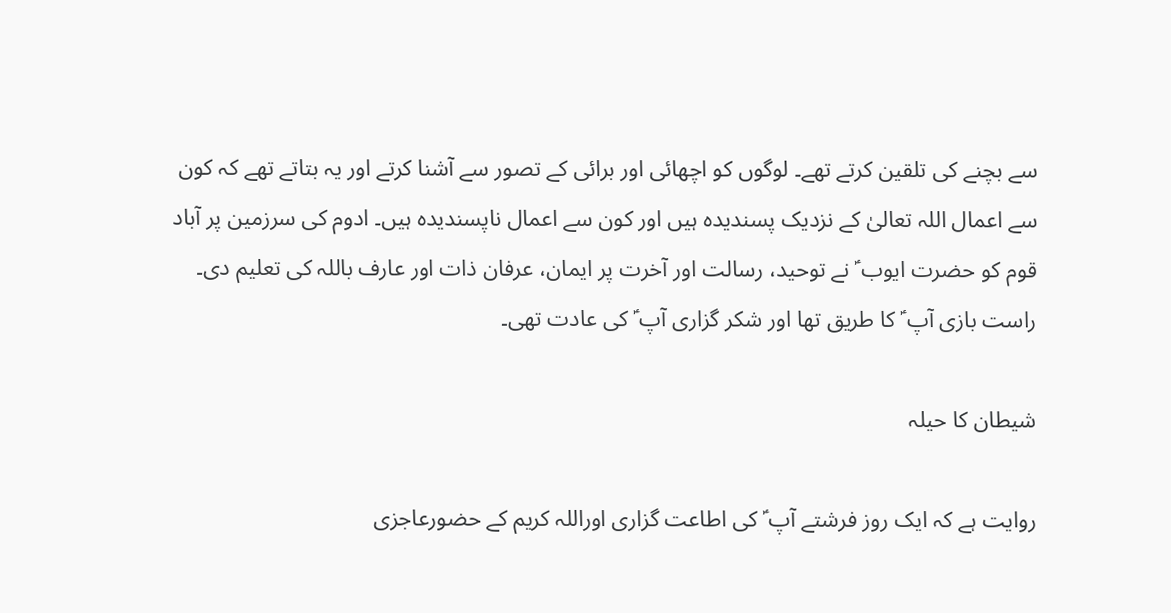سے بچنے کی تلقین کرتے تھے۔ لوگوں کو اچھائی اور برائی کے تصور سے آشنا کرتے اور یہ بتاتے تھے کہ کون سے اعمال اللہ تعالیٰ کے نزدیک پسندیدہ ہیں اور کون سے اعمال ناپسندیدہ ہیں۔ ادوم کی سرزمین پر آباد قوم کو حضرت ایوب ؑ نے توحید، رسالت اور آخرت پر ایمان، عرفان ذات اور عارف باللہ کی تعلیم دی۔ راست بازی آپ ؑ کا طریق تھا اور شکر گزاری آپ ؑ کی عادت تھی۔

شیطان کا حیلہ

روایت ہے کہ ایک روز فرشتے آپ ؑ کی اطاعت گزاری اوراللہ کریم کے حضورعاجزی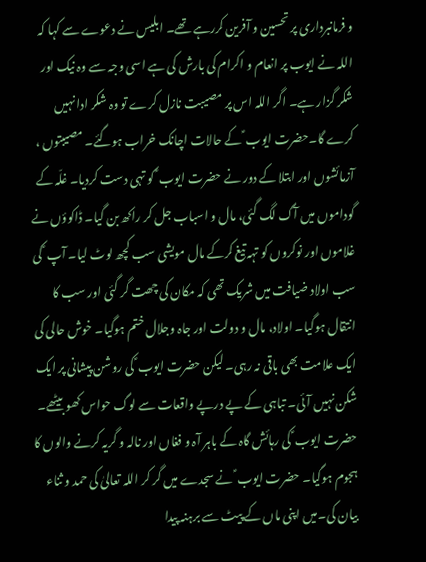و فرمانبرداری پر تحسین و آفرین کررہے تھے۔ ابلیس نے دعوے سے کہا کہ اللہ نے ایوب پر انعام و اکرام کی بارش کی ہے اسی وجہ سے وہ نیک اور شکر گزار ہے۔ اگر اللہ اس پر مصیبت نازل کرے تو وہ شکر ادا نہیں کرے گا۔حضرت ایوب ؑ کے حالات اچانک خراب ہوگئے۔ مصیبتوں ، آزمائشوں اور ابتلا کے دور نے حضرت ایوب ؑ کو تہی دست کردیا۔ غلّہ کے گوداموں میں آگ لگ گئی، مال و اسباب جل کر راکھ بن گیا۔ ڈاکوؤں نے غلاموں اور نوکروں کو تہہ تیغ کرکے مال مویشی سب کچھ لوٹ لیا۔ آپ ؑ کی سب اولاد ضیافت میں شریک تھی کہ مکان کی چھت گر گئی اور سب کا انتقال ہوگیا۔ اولاد، مال و دولت اور جاہ وجلال ختم ہوگیا۔ خوش حالی کی ایک علامت بھی باقی نہ رہی۔ لیکن حضرت ایوب ؑ کی روشن پیشانی پر ایک شکن نہیں آئی۔ تباہی کے پے درپے واقعات سے لوگ حواس کھو بیٹھے۔ حضرت ایوب ؑ کی رہائش گاہ کے باہر آہ و فغاں اور نالہ و گریہ کرنے والوں کا ہجوم ہوگیا۔ حضرت ایوب ؑ نے سجدے میں گر کر اللہ تعالیٰ کی حمد و ثناء بیان کی۔میں اپنی ماں کے پیٹ سے برہنہ پیدا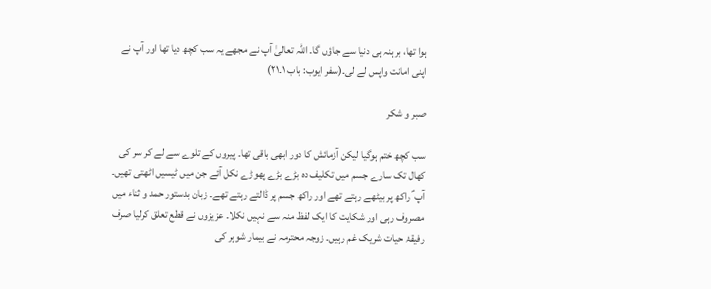ہوا تھا، برہنہ ہی دنیا سے جاؤں گا۔ اللہ تعالیٰ آپ نے مجھے یہ سب کچھ دیا تھا اور آپ نے اپنی امانت واپس لے لی۔(سفر ایوب: باب ۱۔۲۱)

صبر و شکر

سب کچھ ختم ہوگیا لیکن آزمائش کا دور ابھی باقی تھا۔ پیروں کے تلوے سے لے کر سر کی کھال تک سارے جسم میں تکلیف دہ بڑے بڑے پھوڑے نکل آئے جن میں ٹیسیں اٹھتی تھیں۔ آپ ؑ راکھ پر بیٹھے رہتے تھے اور راکھ جسم پر ڈالتے رہتے تھے۔ زبان بدستور حمد و ثناء میں مصروف رہی اور شکایت کا ایک لفظ منہ سے نہیں نکلا۔ عزیزوں نے قطع تعلق کرلیا صرف رفیقۂ حیات شریک غم رہیں۔ زوجہ محترمہ نے بیمار شوہر کی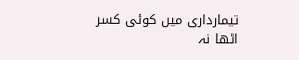تیمارداری میں کوئی کسر اٹھا نہ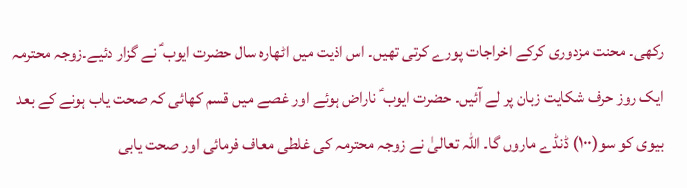رکھی۔ محنت مزدوری کرکے اخراجات پورے کرتی تھیں۔ اس اذیت میں اٹھارہ سال حضرت ایوب ؑ نے گزار دئیے۔زوجہ محترمہ ایک روز حرف شکایت زبان پر لے آئیں۔ حضرت ایوب ؑ ناراض ہوئے اور غصے میں قسم کھائی کہ صحت یاب ہونے کے بعد بیوی کو سو(۱۰۰) ڈنڈے ماروں گا۔ اللہ تعالیٰ نے زوجہ محترمہ کی غلطی معاف فرمائی اور صحت یابی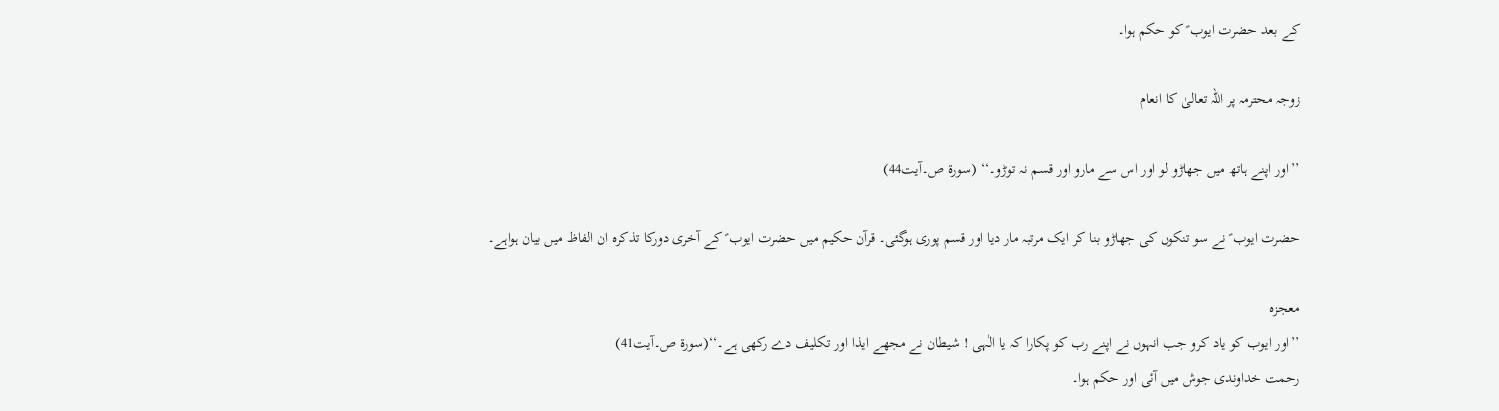کے بعد حضرت ایوب ؑ کو حکم ہوا۔

زوجہ محترمہ پر اللہ تعالیٰ کا انعام

’’اور اپنے ہاتھ میں جھاڑو لو اور اس سے مارو اور قسم نہ توڑو۔‘‘ (سورۃ ص۔آیت44)

حضرت ایوب ؑ نے سو تنکوں کی جھاڑو بنا کر ایک مرتبہ مار دیا اور قسم پوری ہوگئی۔ قرآن حکیم میں حضرت ایوب ؑ کے آخری دورکا تذکرہ ان الفاظ میں بیان ہواہے۔

معجزہ
’’اور ایوب کو یاد کرو جب انہوں نے اپنے رب کو پکارا کہ یا الٰہی ! شیطان نے مجھے ایذا اور تکلیف دے رکھی ہے۔‘‘(سورۃ ص۔آیت41)
رحمت خداوندی جوش میں آئی اور حکم ہوا۔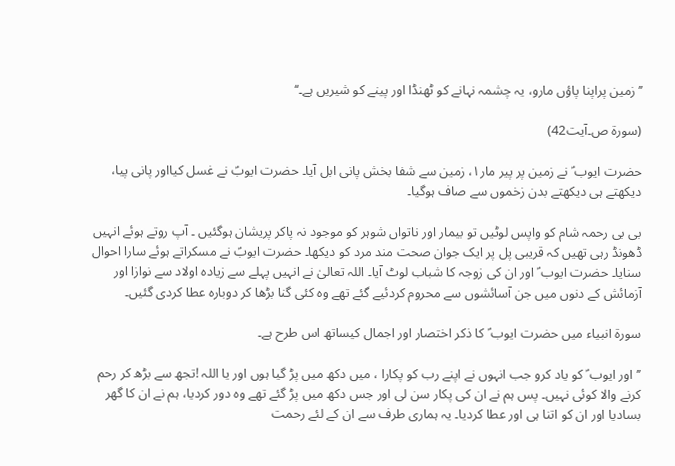’’زمین پراپنا پاؤں مارو، یہ چشمہ نہانے کو ٹھنڈا اور پینے کو شیریں ہے۔‘‘

(سورۃ ص۔آیت42)

حضرت ایوب ؑ نے زمین پر پیر مار۱، زمین سے شفا بخش پانی ابل آیا۔ حضرت ایوبؑ نے غسل کیااور پانی پیا، دیکھتے ہی دیکھتے بدن زخموں سے صاف ہوگیا۔

بی بی رحمہ شام کو واپس لوٹیں تو بیمار اور ناتواں شوہر کو موجود نہ پاکر پریشان ہوگئیں ۔ آپ روتے ہوئے انہیں ڈھونڈ رہی تھیں کہ قریبی پل پر ایک جوان صحت مند مرد کو دیکھا۔ حضرت ایوبؑ نے مسکراتے ہوئے سارا احوال سنایا۔ حضرت ایوب ؑ اور ان کی زوجہ کا شباب لوٹ آیا۔ اللہ تعالیٰ نے انہیں پہلے سے زیادہ اولاد سے نوازا اور آزمائش کے دنوں میں جن آسائشوں سے محروم کردئیے گئے تھے وہ کئی گنا بڑھا کر دوبارہ عطا کردی گئیں۔

سورۃ انبیاء میں حضرت ایوب ؑ کا ذکر اختصار اور اجمال کیساتھ اس طرح ہے۔

’’اور ایوب ؑ کو یاد کرو جب انہوں نے اپنے رب کو پکارا ، میں دکھ میں پڑ گیا ہوں اور یا اللہ !تجھ سے بڑھ کر رحم کرنے والا کوئی نہیں۔ پس ہم نے ان کی پکار سن لی اور جس دکھ میں پڑ گئے تھے وہ دور کردیا، ہم نے ان کا گھر بسادیا اور ان کو اتنا ہی اور عطا کردیا۔ یہ ہماری طرف سے ان کے لئے رحمت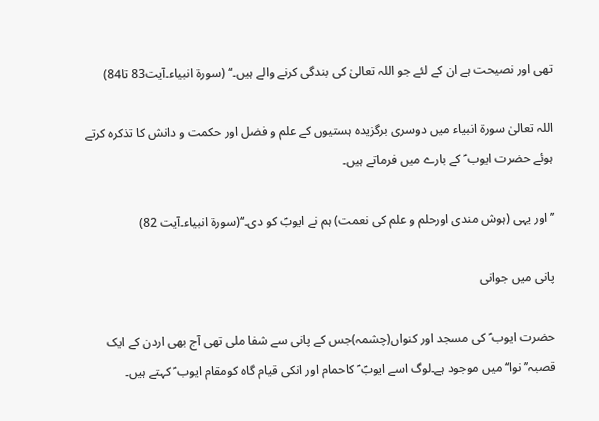تھی اور نصیحت ہے ان کے لئے جو اللہ تعالیٰ کی بندگی کرنے والے ہیں۔‘‘ (سورۃ انبیاء۔آیت83 تا84)

اللہ تعالیٰ سورۃ انبیاء میں دوسری برگزیدہ ہستیوں کے علم و فضل اور حکمت و دانش کا تذکرہ کرتے ہوئے حضرت ایوب ؑ کے بارے میں فرماتے ہیں۔

’’اور یہی (ہوش مندی اورحلم و علم کی نعمت) ہم نے ایوبؑ کو دی۔‘‘(سورۃ انبیاء۔آیت 82)

پانی میں جوانی

حضرت ایوب ؑ کی مسجد اور کنواں(چشمہ)جس کے پانی سے شفا ملی تھی آج بھی اردن کے ایک قصبہ’’نوا‘‘میں موجود ہے۔لوگ اسے ایوبؑ ؑ کاحمام اور انکی قیام گاہ کومقام ایوب ؑ کہتے ہیں۔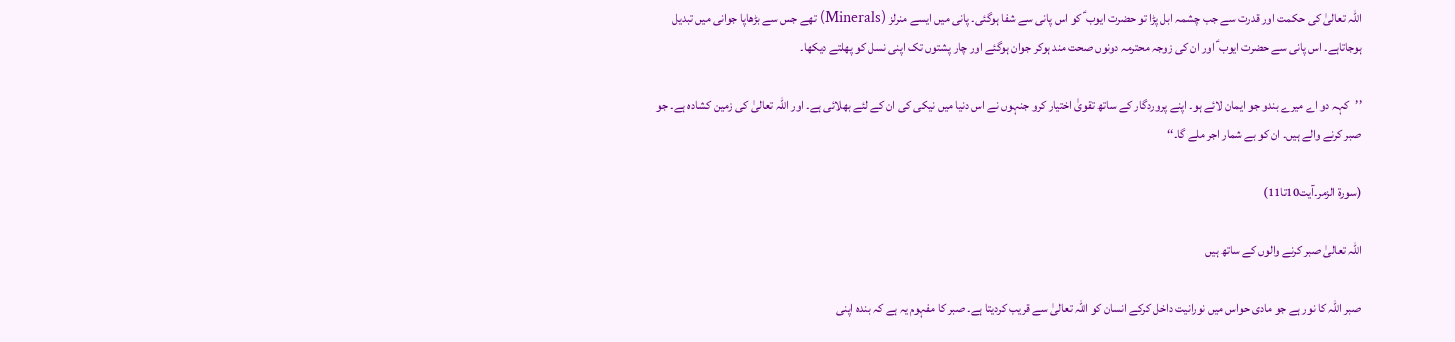اللہ تعالیٰ کی حکمت اور قدرت سے جب چشمہ ابل پڑا تو حضرت ایوب ؑ کو اس پانی سے شفا ہوگئی۔ پانی میں ایسے منرلز (Minerals) تھے جس سے بڑھاپا جوانی میں تبدیل ہوجاتاہے۔ اس پانی سے حضرت ایوب ؑ اور ان کی زوجہ محترمہ دونوں صحت مند ہوکر جوان ہوگئے اور چار پشتوں تک اپنی نسل کو پھلتے دیکھا۔

’’کہہ دو اے میرے بندو جو ایمان لائے ہو۔ اپنے پروردگار کے ساتھ تقویٰ اختیار کرو جنہوں نے اس دنیا میں نیکی کی ان کے لئے بھلائی ہے۔ اور اللہ تعالیٰ کی زمین کشادہ ہے۔ جو صبر کرنے والے ہیں۔ ان کو بے شمار اجر ملے گا۔‘‘

(سورۃ الزمر۔آیت10تا11)

اللہ تعالیٰ صبر کرنے والوں کے ساتھ ہیں

صبر اللہ کا نور ہے جو مادی حواس میں نورانیت داخل کرکے انسان کو اللہ تعالیٰ سے قریب کردیتا ہے۔ صبر کا مفہوم یہ ہے کہ بندہ اپنی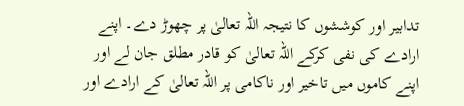تدابیر اور کوششوں کا نتیجہ اللہ تعالیٰ پر چھوڑ دے۔ اپنے ارادے کی نفی کرکے اللہ تعالیٰ کو قادر مطلق جان لے اور اپنے کاموں میں تاخیر اور ناکامی پر اللہ تعالیٰ کے ارادے اور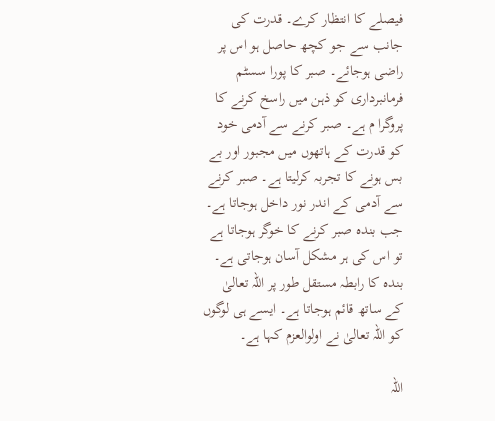فیصلے کا انتظار کرے۔ قدرت کی جانب سے جو کچھ حاصل ہو اس پر راضی ہوجائے۔ صبر کا پورا سسٹم فرمانبرداری کو ذہن میں راسخ کرنے کا پروگرا م ہے۔ صبر کرنے سے آدمی خود کو قدرت کے ہاتھوں میں مجبور اور بے بس ہونے کا تجربہ کرلیتا ہے۔ صبر کرنے سے آدمی کے اندر نور داخل ہوجاتا ہے۔ جب بندہ صبر کرنے کا خوگر ہوجاتا ہے تو اس کی ہر مشکل آسان ہوجاتی ہے۔ بندہ کا رابطہ مستقل طور پر اللہ تعالیٰ کے ساتھ قائم ہوجاتا ہے۔ ایسے ہی لوگوں کو اللہ تعالیٰ نے اولوالعزم کہا ہے۔

اللہ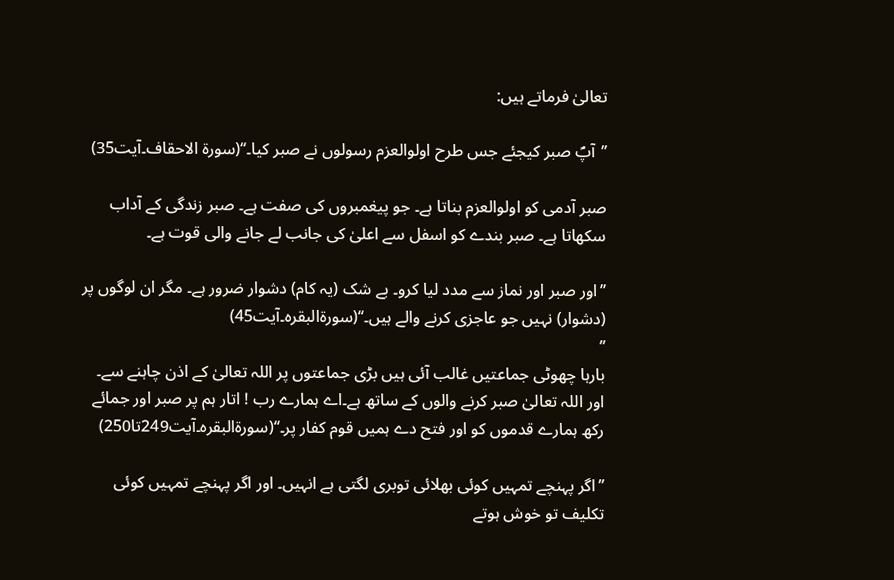تعالیٰ فرماتے ہیں:

’’آپؐ صبر کیجئے جس طرح اولوالعزم رسولوں نے صبر کیا۔‘‘(سورۃ الاحقاف۔آیت35)

صبر آدمی کو اولوالعزم بناتا ہے۔ جو پیغمبروں کی صفت ہے۔ صبر زندگی کے آداب سکھاتا ہے۔ صبر بندے کو اسفل سے اعلیٰ کی جانب لے جانے والی قوت ہے۔

’’اور صبر اور نماز سے مدد لیا کرو۔ بے شک (یہ کام) دشوار ضرور ہے۔ مگر ان لوگوں پر (دشوار) نہیں جو عاجزی کرنے والے ہیں۔‘‘(سورۃالبقرہ۔آیت45)
’’
بارہا چھوٹی جماعتیں غالب آئی ہیں بڑی جماعتوں پر اللہ تعالیٰ کے اذن چاہنے سے۔ اور اللہ تعالیٰ صبر کرنے والوں کے ساتھ ہے۔اے ہمارے رب ! اتار ہم پر صبر اور جمائے رکھ ہمارے قدموں کو اور فتح دے ہمیں قوم کفار پر۔‘‘(سورۃالبقرہ۔آیت249تا250)

’’اگر پہنچے تمہیں کوئی بھلائی توبری لگتی ہے انہیں۔ اور اگر پہنچے تمہیں کوئی تکلیف تو خوش ہوتے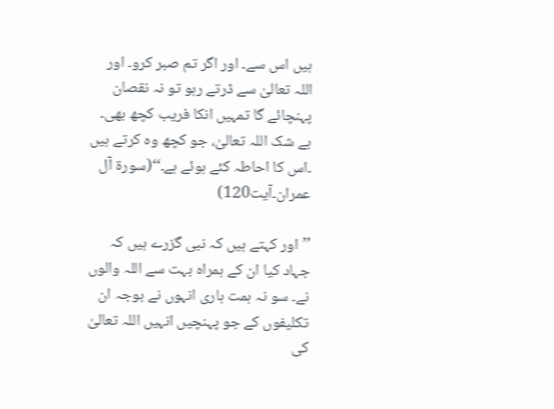ہیں اس سے۔ اور اگر تم صبر کرو۔ اور اللہ تعالیٰ سے ڈرتے رہو تو نہ نقصان پہنچائے گا تمہیں انکا فریب کچھ بھی۔ بے شک اللہ تعالیٰ، جو کچھ وہ کرتے ہیں ۔اس کا احاطہ کئے ہوئے ہے۔‘‘(سورۃ آل عمران۔آیت120)

’’اور کہتے ہیں کہ نبی گزرے ہیں کہ جہاد کیا ان کے ہمراہ بہت سے اللہ والوں نے۔ سو نہ ہمت ہاری انہوں نے بوجہ ان تکلیفوں کے جو پہنچیں انہیں اللہ تعالیٰ کی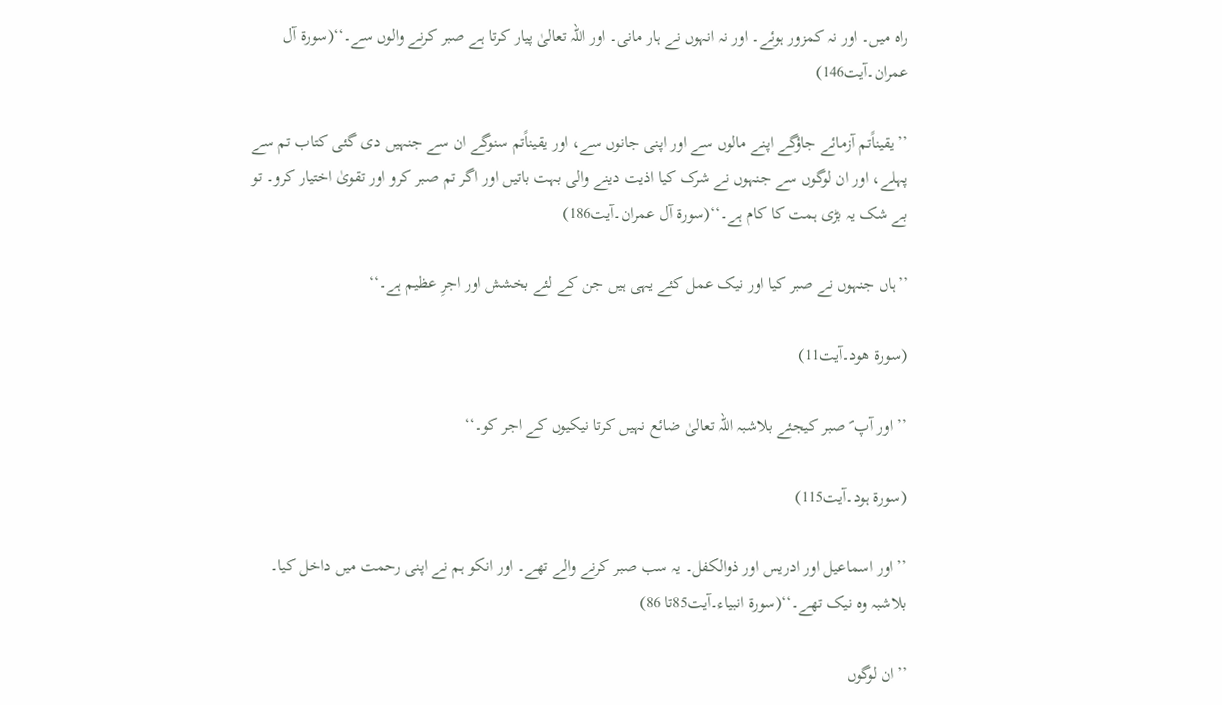راہ میں۔ اور نہ کمزور ہوئے۔ اور نہ انہوں نے ہار مانی۔ اور اللہ تعالیٰ پیار کرتا ہے صبر کرنے والوں سے۔‘‘(سورۃ آل عمران۔آیت146)

’’یقیناًتم آزمائے جاؤگے اپنے مالوں سے اور اپنی جانوں سے، اور یقیناًتم سنوگے ان سے جنہیں دی گئی کتاب تم سے پہلے، اور ان لوگوں سے جنہوں نے شرک کیا اذیت دینے والی بہت باتیں اور اگر تم صبر کرو اور تقویٰ اختیار کرو۔ تو بے شک یہ بڑی ہمت کا کام ہے۔‘‘(سورۃ آل عمران۔آیت186)

’’ہاں جنہوں نے صبر کیا اور نیک عمل کئے یہی ہیں جن کے لئے بخشش اور اجرِ عظیم ہے۔‘‘

(سورۃ ھود۔آیت11)

’’اور آپ ؐ صبر کیجئے بلاشبہ اللہ تعالیٰ ضائع نہیں کرتا نیکیوں کے اجر کو۔‘‘

(سورۃ ہود۔آیت115)

’’اور اسماعیل اور ادریس اور ذوالکفل۔ یہ سب صبر کرنے والے تھے۔ اور انکو ہم نے اپنی رحمت میں داخل کیا۔ بلاشبہ وہ نیک تھے۔‘‘(سورۃ انبیاء۔آیت85تا 86)

’’ان لوگوں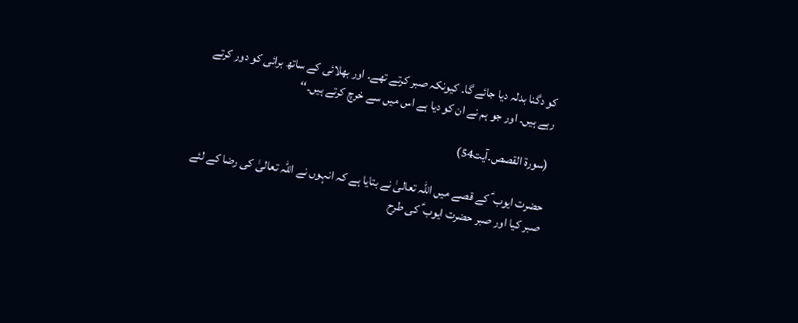کو دگنا بدلہ دیا جائے گا۔ کیونکہ صبر کرتے تھے۔ اور بھلائی کے ساتھ برائی کو دور کرتے رہے ہیں۔ اور جو ہم نے ان کو دیا ہے اس میں سے خرچ کرتے ہیں۔‘‘

(سورۃ القصص۔آیت54)

حضرت ایوب ؑ کے قصے میں اللہ تعالیٰ نے بتایا ہے کہ انہوں نے اللہ تعالیٰ کی رضا کے لئے صبر کیا اور صبر حضرت ایوب ؑ کی طرح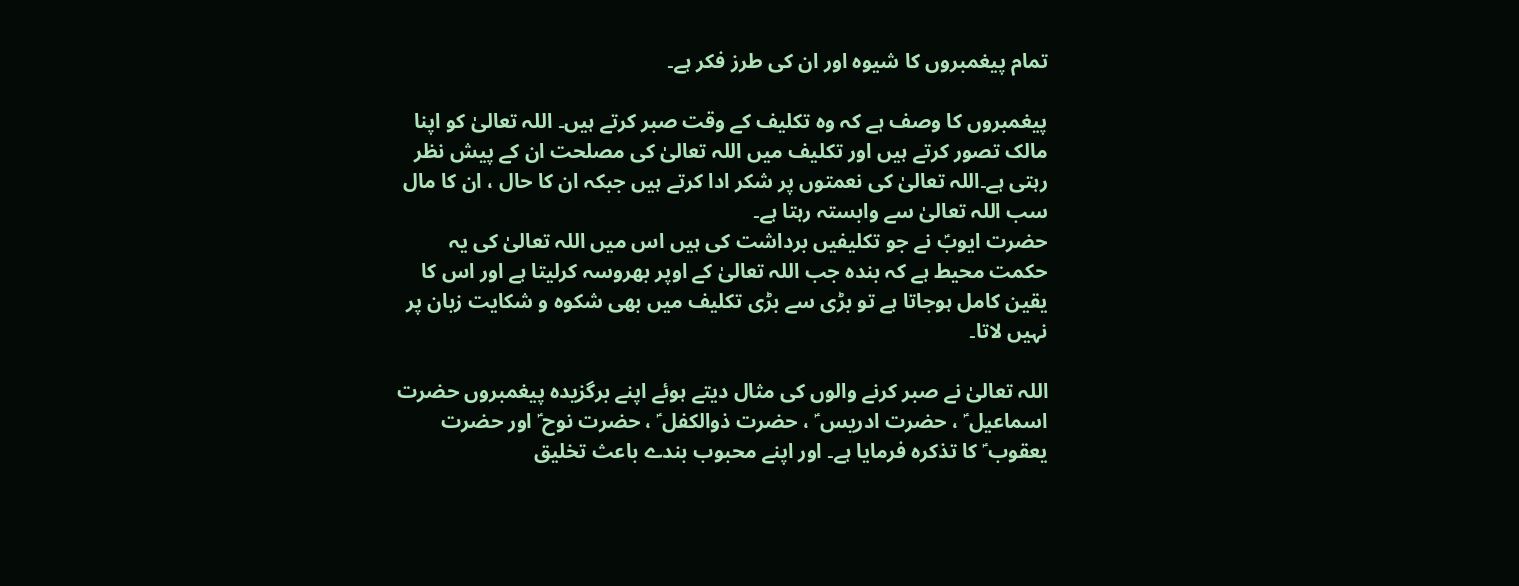تمام پیغمبروں کا شیوہ اور ان کی طرز فکر ہے۔

پیغمبروں کا وصف ہے کہ وہ تکلیف کے وقت صبر کرتے ہیں۔ اللہ تعالیٰ کو اپنا مالک تصور کرتے ہیں اور تکلیف میں اللہ تعالیٰ کی مصلحت ان کے پیش نظر رہتی ہے۔اللہ تعالیٰ کی نعمتوں پر شکر ادا کرتے ہیں جبکہ ان کا حال ، ان کا مال سب اللہ تعالیٰ سے وابستہ رہتا ہے۔
حضرت ایوبؑ نے جو تکلیفیں برداشت کی ہیں اس میں اللہ تعالیٰ کی یہ حکمت محیط ہے کہ بندہ جب اللہ تعالیٰ کے اوپر بھروسہ کرلیتا ہے اور اس کا یقین کامل ہوجاتا ہے تو بڑی سے بڑی تکلیف میں بھی شکوہ و شکایت زبان پر نہیں لاتا۔

اللہ تعالیٰ نے صبر کرنے والوں کی مثال دیتے ہوئے اپنے برگزیدہ پیغمبروں حضرت اسماعیل ؑ ، حضرت ادریس ؑ ، حضرت ذوالکفل ؑ ، حضرت نوح ؑ اور حضرت یعقوب ؑ کا تذکرہ فرمایا ہے۔ اور اپنے محبوب بندے باعث تخلیق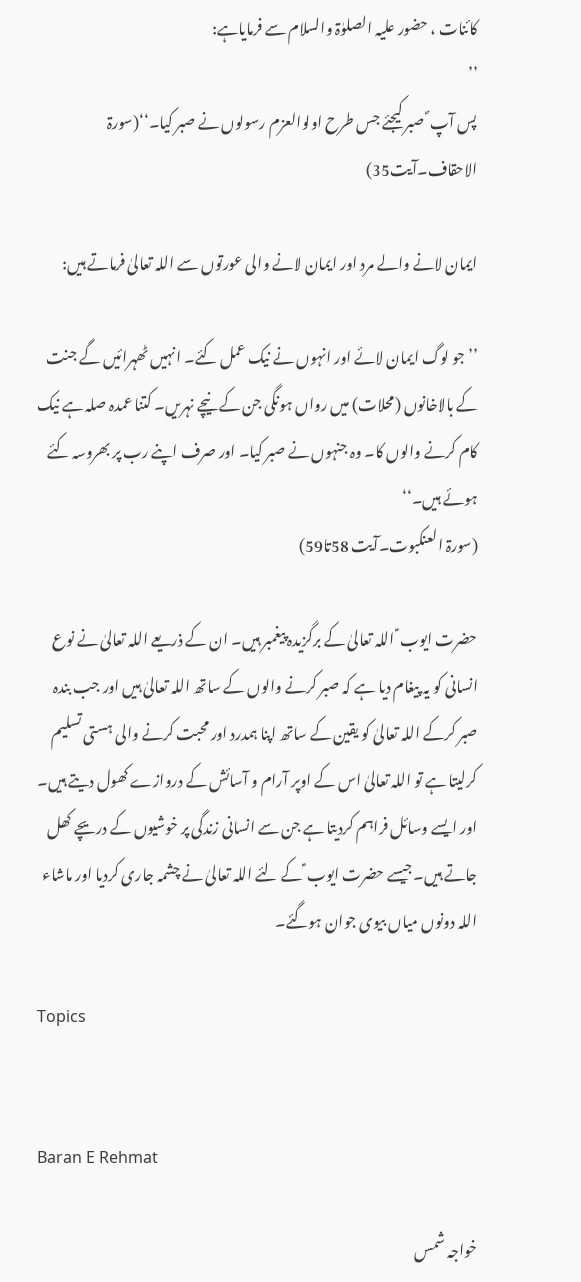کائنات ، حضور علیہ الصلوٰۃ والسلام سے فرمایاہے:
’’
پس آپ ؐ صبر کیجئے جس طرح اولوالعزم رسولوں نے صبر کیا۔‘‘(سورۃ الاحقاف۔آیت35)

ایمان لانے والے مرد اور ایمان لانے والی عورتوں سے اللہ تعالیٰ فرماتے ہیں:

’’جو لوگ ایمان لائے اور انہوں نے نیک عمل کئے۔ انہیں ٹھہرائیں گے جنت کے بالاخانوں (محلات) میں رواں ہونگی جن کے نیچے نہریں۔ کتنا عمدہ صلہ ہے نیک کام کرنے والوں کا۔ وہ جنہوں نے صبر کیا۔ اور صرف اپنے رب پر بھروسہ کئے ہوئے ہیں۔‘‘
(سورۃ العنکبوت۔آیت 58تا59)

حضرت ایوب ؑ اللہ تعالیٰ کے برگزیدہ پیغمبر ہیں۔ ان کے ذریعے اللہ تعالیٰ نے نوع انسانی کو یہ پیغام دیا ہے کہ صبر کرنے والوں کے ساتھ اللہ تعالیٰ ہیں اور جب بندہ صبر کرکے اللہ تعالیٰ کو یقین کے ساتھ اپنا ہمدرد اور محبت کرنے والی ہستی تسلیم کرلیتا ہے تو اللہ تعالیٰ اس کے اوپر آرام و آسائش کے دروازے کھول دیتے ہیں۔ اور ایسے وسائل فراہم کردیتا ہے جن سے انسانی زندگی پر خوشیوں کے دریچے کھل جاتے ہیں۔جیسے حضرت ایوب ؑ کے لئے اللہ تعالیٰ نے چشمہ جاری کردیا اور ماشاء اللہ دونوں میاں بیوی جوان ہوگئے۔

Topics


Baran E Rehmat

خواجہ شمس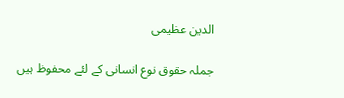الدین عظیمی

جملہ حقوق نوع انسانی کے لئے محفوظ ہیں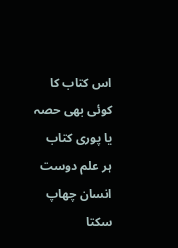اس کتاب کا کوئی بھی حصہ یا پوری کتاب
ہر علم دوست انسان چھاپ سکتا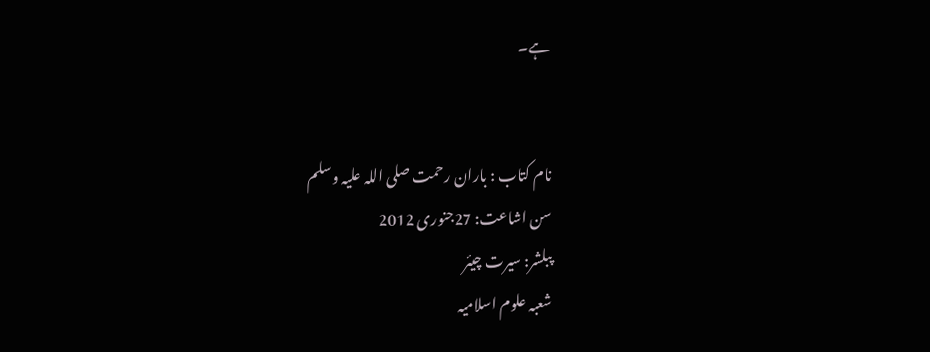ہے۔


نام کتاب : باران رحمت صلی اللہ علیہ وسلم
سن اشاعت: 27جنوری 2012
پبلشر: سیرت چیئر
شعبہ علوم اسلامیہ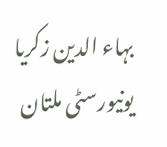بہاء الدین زکریا یونیورسٹی ملتان